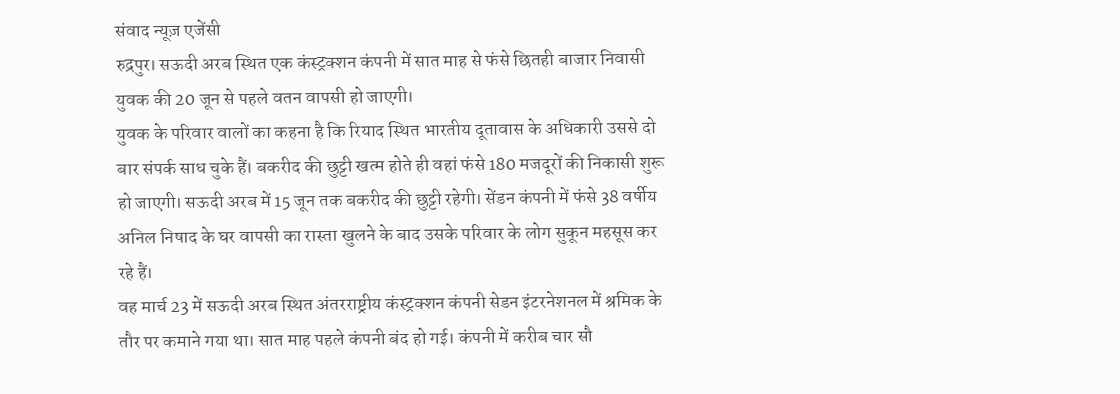संवाद न्यूज़ एजेंसी
रुद्रपुर। सऊदी अरब स्थित एक कंस्ट्रक्शन कंपनी में सात माह से फंसे छितही बाजार निवासी युवक की 20 जून से पहले वतन वापसी हो जाएगी।
युवक के परिवार वालों का कहना है कि रियाद स्थित भारतीय दूतावास के अधिकारी उससे दो बार संपर्क साध चुके हैं। बकरीद की छुट्टी खत्म होते ही वहां फंसे 180 मजदूरों की निकासी शुरू हो जाएगी। सऊदी अरब में 15 जून तक बकरीद की छुट्टी रहेगी। सेंडन कंपनी में फंसे 38 वर्षीय अनिल निषाद के घर वापसी का रास्ता खुलने के बाद उसके परिवार के लोग सुकून महसूस कर रहे हैं।
वह मार्च 23 में सऊदी अरब स्थित अंतरराष्ट्रीय कंस्ट्रक्शन कंपनी सेडन इंटरनेशनल में श्रमिक के तौर पर कमाने गया था। सात माह पहले कंपनी बंद हो गई। कंपनी में करीब चार सौ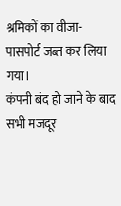श्रमिकों का वीजा-पासपोर्ट जब्त कर लिया गया।
कंपनी बंद हो जाने के बाद सभी मजदूर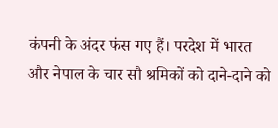कंपनी के अंदर फंस गए हैं। परदेश में भारत और नेपाल के चार सौ श्रमिकों को दाने-दाने को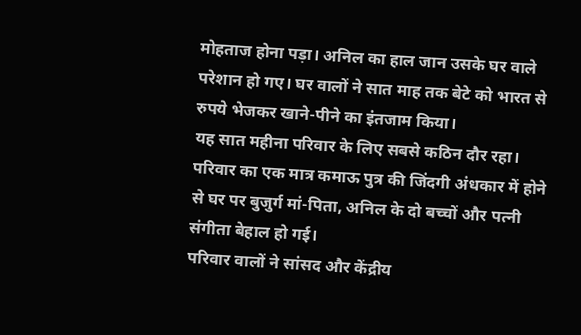मोहताज होना पड़ा। अनिल का हाल जान उसके घर वाले परेशान हो गए। घर वालों ने सात माह तक बेटे को भारत से रुपये भेजकर खाने-पीने का इंतजाम किया।
यह सात महीना परिवार के लिए सबसे कठिन दौर रहा। परिवार का एक मात्र कमाऊ पुत्र की जिंदगी अंधकार में होने से घर पर बुजुर्ग मां-पिता, अनिल के दो बच्चों और पत्नी संगीता बेहाल हो गई।
परिवार वालों ने सांसद और केंद्रीय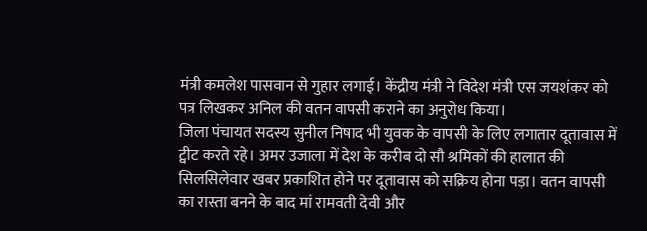मंत्री कमलेश पासवान से गुहार लगाई। केंद्रीय मंत्री ने विदेश मंत्री एस जयशंकर को पत्र लिखकर अनिल की वतन वापसी कराने का अनुरोध किया।
जिला पंचायत सदस्य सुनील निषाद भी युवक के वापसी के लिए लगातार दूतावास में ट्वीट करते रहे। अमर उजाला में देश के करीब दो सौ श्रमिकों की हालात की सिलसिलेवार खबर प्रकाशित होने पर दूतावास को सक्रिय होना पड़ा। वतन वापसी का रास्ता बनने के बाद मां रामवती देवी और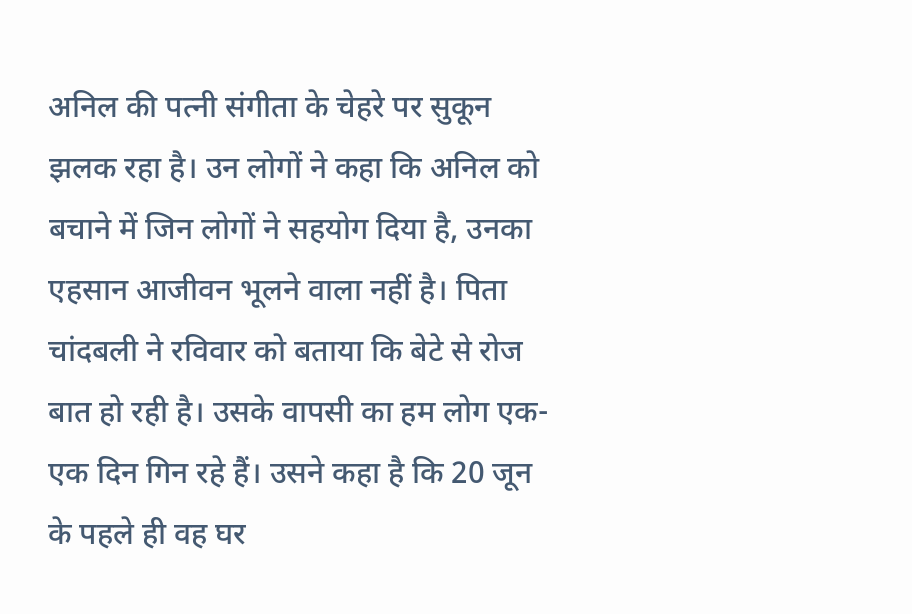अनिल की पत्नी संगीता के चेहरे पर सुकून झलक रहा है। उन लोगों ने कहा कि अनिल को बचाने में जिन लोगों ने सहयोग दिया है, उनका एहसान आजीवन भूलने वाला नहीं है। पिता चांदबली ने रविवार को बताया कि बेटे से रोज बात हो रही है। उसके वापसी का हम लोग एक-एक दिन गिन रहे हैं। उसने कहा है कि 20 जून के पहले ही वह घर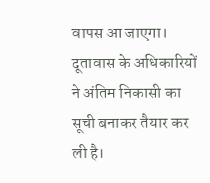वापस आ जाएगा। दूतावास के अधिकारियों ने अंतिम निकासी का सूची बनाकर तैयार कर ली है।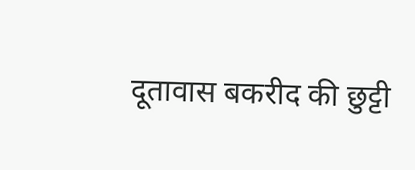दूतावास बकरीद की छुट्टी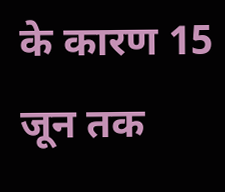के कारण 15 जून तक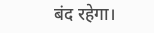बंद रहेगा।